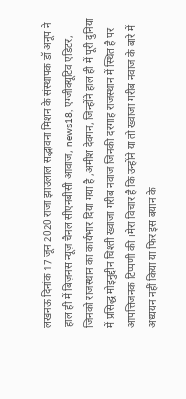लखनऊ दिनांक 17 जून 2020 राजा झाउलाल सद्भावना मिशन के संस्थापक डॉ अनूप ने हाल ही में बिज़नस न्यूज़ चैनल सीएनबीसी आवाज, news18, एग्जीक्यूटिव एडिटर, जिनको राजस्थान का कार्यभार दिया गया है ,अमीश देवगन, जिन्होंने हाल ही में पूरी दुनिया में प्रसिद्ध मोइनुद्दीन चिश्ती ख्वाजा गरीब नवाज जिनकी दरगाह राजस्थान में स्थित है पर आपत्तिजनक टिप्पणी की ।मेरा विचार है कि उन्होंने या तो ख्वाजा गरीब नवाज के बारे में अध्ययन नहीं किया या फिर इस बयान के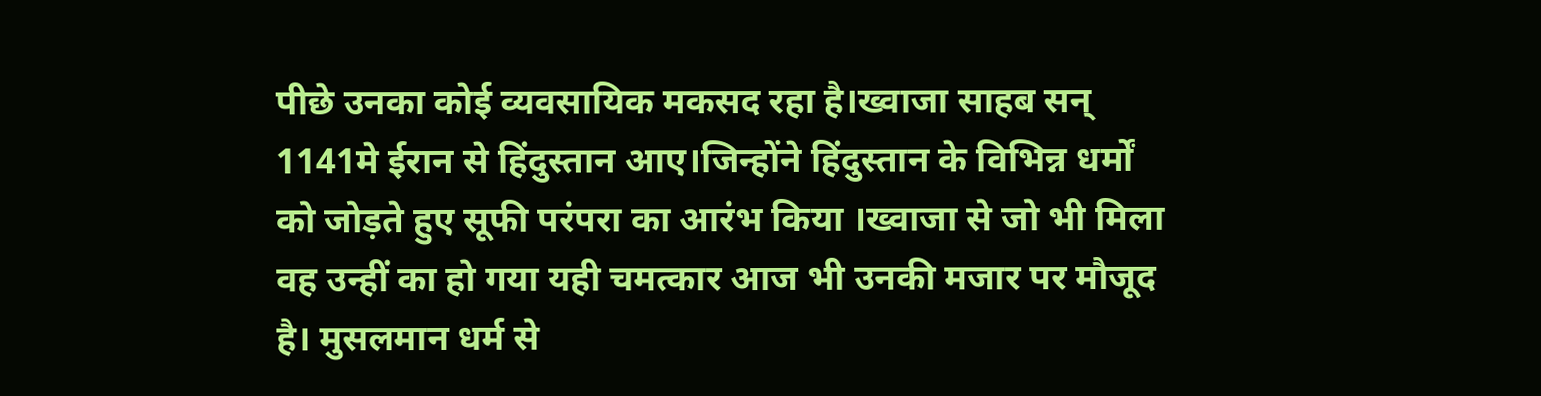पीछे उनका कोई व्यवसायिक मकसद रहा है।ख्वाजा साहब सन् 1141मे ईरान से हिंदुस्तान आए।जिन्होंने हिंदुस्तान के विभिन्न धर्मों को जोड़ते हुए सूफी परंपरा का आरंभ किया ।ख्वाजा से जो भी मिला वह उन्हीं का हो गया यही चमत्कार आज भी उनकी मजार पर मौजूद है। मुसलमान धर्म से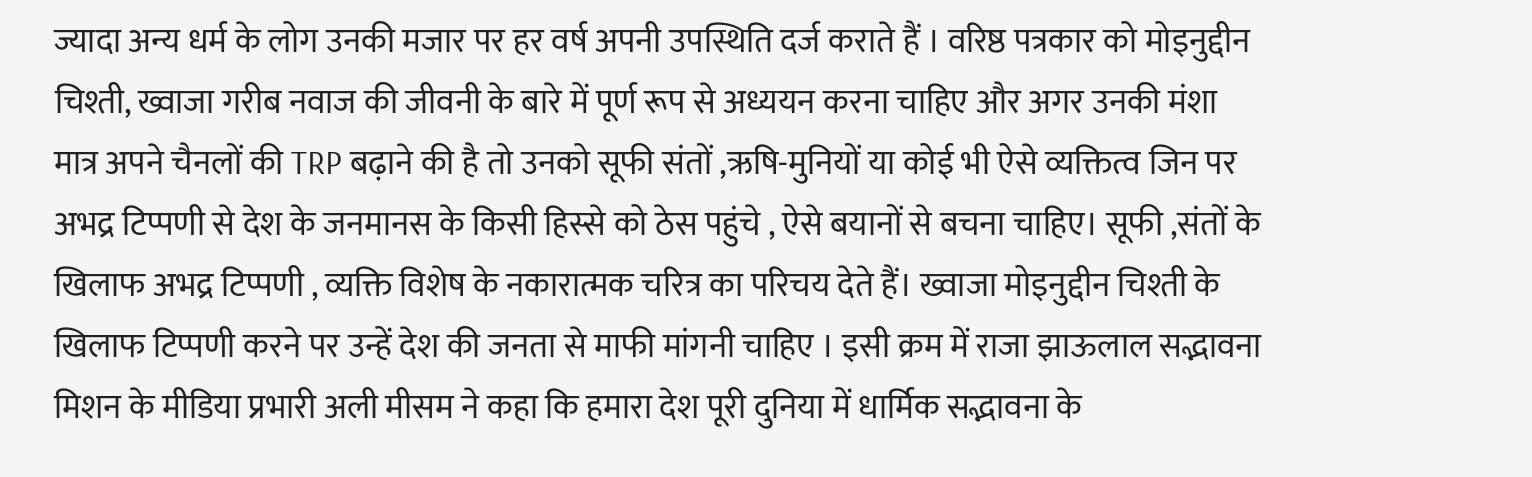ज्यादा अन्य धर्म के लोग उनकी मजार पर हर वर्ष अपनी उपस्थिति दर्ज कराते हैं । वरिष्ठ पत्रकार को मोइनुद्दीन चिश्ती, ख्वाजा गरीब नवाज की जीवनी के बारे में पूर्ण रूप से अध्ययन करना चाहिए और अगर उनकी मंशा मात्र अपने चैनलों की TRP बढ़ाने की है तो उनको सूफी संतों ,ऋषि-मुनियों या कोई भी ऐसे व्यक्तित्व जिन पर अभद्र टिप्पणी से देश के जनमानस के किसी हिस्से को ठेस पहुंचे , ऐसे बयानों से बचना चाहिए। सूफी ,संतों के खिलाफ अभद्र टिप्पणी , व्यक्ति विशेष के नकारात्मक चरित्र का परिचय देते हैं। ख्वाजा मोइनुद्दीन चिश्ती के खिलाफ टिप्पणी करने पर उन्हें देश की जनता से माफी मांगनी चाहिए । इसी क्रम में राजा झाऊलाल सद्भावना मिशन के मीडिया प्रभारी अली मीसम ने कहा कि हमारा देश पूरी दुनिया में धार्मिक सद्भावना के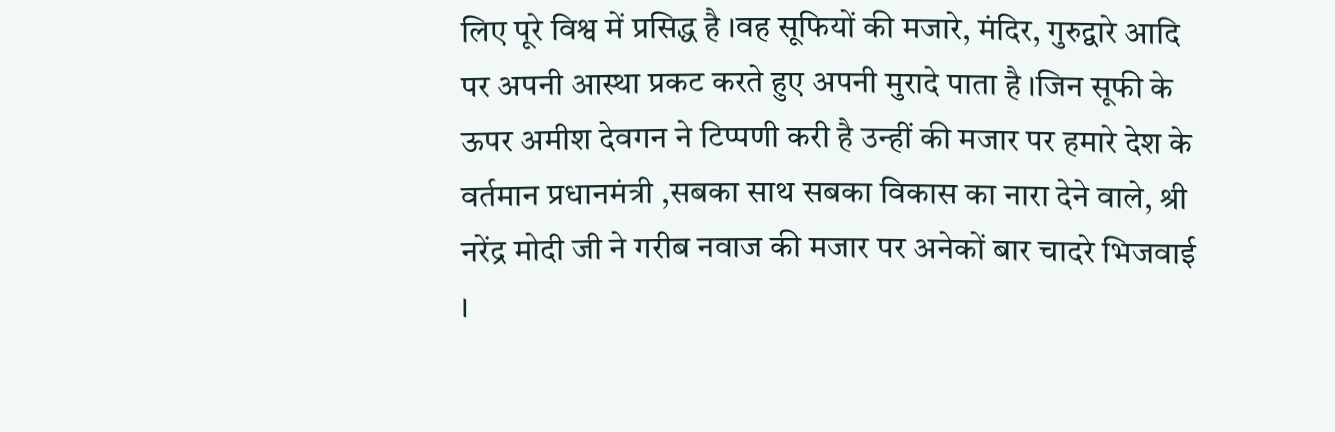लिए पूरे विश्व में प्रसिद्ध है ।वह सूफियों की मजारे, मंदिर, गुरुद्वारे आदि पर अपनी आस्था प्रकट करते हुए अपनी मुरादे पाता है ।जिन सूफी के ऊपर अमीश देवगन ने टिप्पणी करी है उन्हीं की मजार पर हमारे देश के वर्तमान प्रधानमंत्री ,सबका साथ सबका विकास का नारा देने वाले, श्री नरेंद्र मोदी जी ने गरीब नवाज की मजार पर अनेकों बार चादरे भिजवाई ।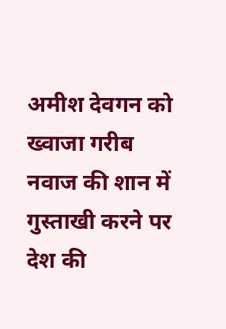अमीश देवगन को ख्वाजा गरीब नवाज की शान में गुस्ताखी करने पर देश की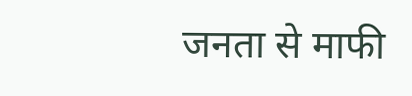जनता से माफी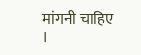मांगनी चाहिए ।